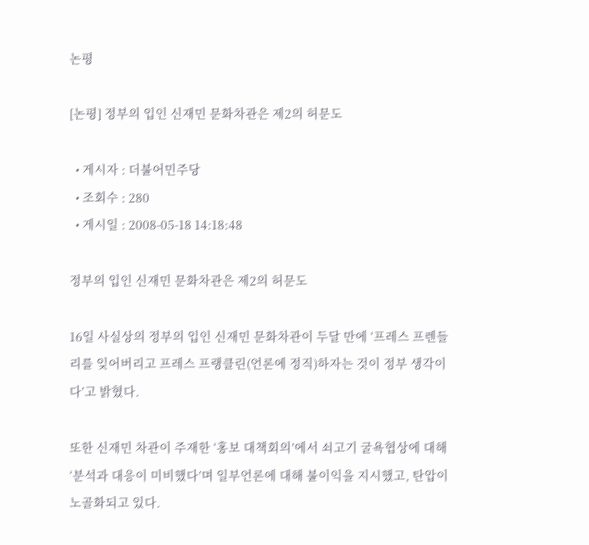논평

[논평] 정부의 입인 신재민 문화차관은 제2의 허문도

  • 게시자 : 더불어민주당
  • 조회수 : 280
  • 게시일 : 2008-05-18 14:18:48

정부의 입인 신재민 문화차관은 제2의 허문도

16일 사실상의 정부의 입인 신재민 문화차관이 두달 만에 ‘프레스 프렌들리를 잊어버리고 프레스 프랭클린(언론에 정직)하자는 것이 정부 생각이다’고 밝혔다.

또한 신재민 차관이 주재한 ‘홍보 대책회의’에서 쇠고기 굴욕협상에 대해 ‘분석과 대응이 미비했다’며 일부언론에 대해 불이익을 지시했고, 탄압이 노골화되고 있다.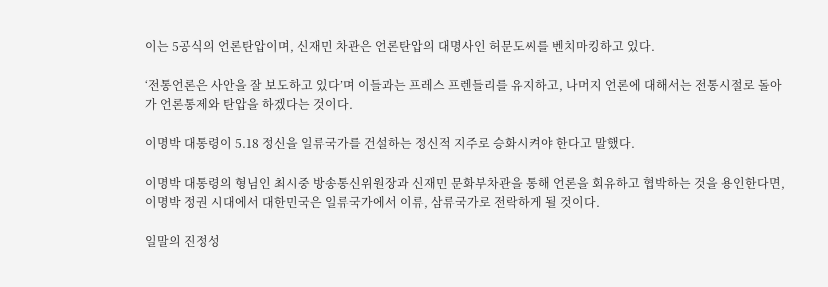이는 5공식의 언론탄압이며, 신재민 차관은 언론탄압의 대명사인 허문도씨를 벤치마킹하고 있다.

‘전통언론은 사안을 잘 보도하고 있다’며 이들과는 프레스 프렌들리를 유지하고, 나머지 언론에 대해서는 전통시절로 돌아가 언론통제와 탄압을 하겠다는 것이다.

이명박 대통령이 5.18 정신을 일류국가를 건설하는 정신적 지주로 승화시켜야 한다고 말했다.

이명박 대통령의 형님인 최시중 방송통신위원장과 신재민 문화부차관을 통해 언론을 회유하고 협박하는 것을 용인한다면, 이명박 정권 시대에서 대한민국은 일류국가에서 이류, 삼류국가로 전락하게 될 것이다.

일말의 진정성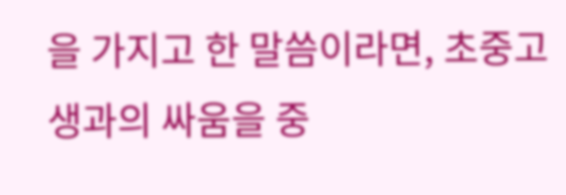을 가지고 한 말씀이라면, 초중고생과의 싸움을 중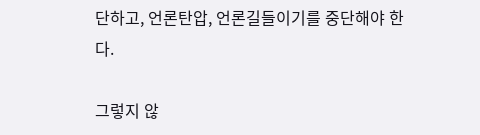단하고, 언론탄압, 언론길들이기를 중단해야 한다.

그렇지 않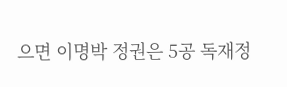으면 이명박 정권은 5공 독재정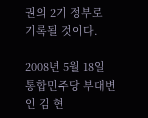권의 2기 정부로 기록될 것이다.

2008년 5월 18일
통합민주당 부대변인 김 현